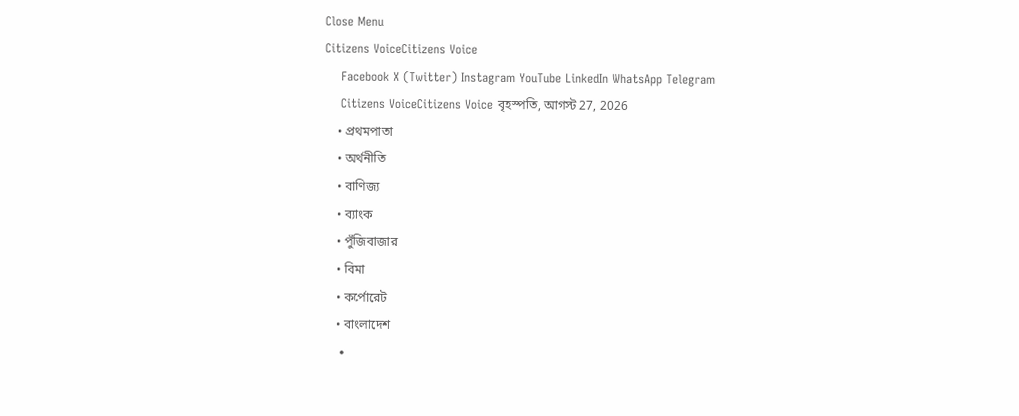Close Menu
Citizens VoiceCitizens Voice
    Facebook X (Twitter) Instagram YouTube LinkedIn WhatsApp Telegram
    Citizens VoiceCitizens Voice বৃহস্পতি, আগস্ট 27, 2026
    • প্রথমপাতা
    • অর্থনীতি
    • বাণিজ্য
    • ব্যাংক
    • পুঁজিবাজার
    • বিমা
    • কর্পোরেট
    • বাংলাদেশ
    •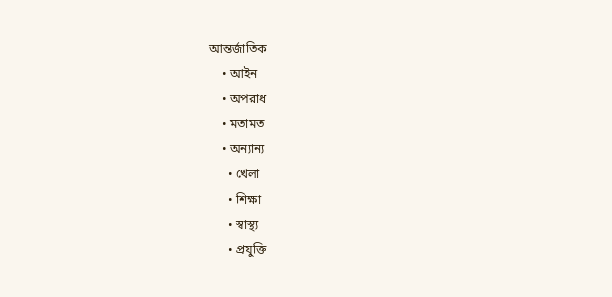আন্তর্জাতিক
    • আইন
    • অপরাধ
    • মতামত
    • অন্যান্য
      • খেলা
      • শিক্ষা
      • স্বাস্থ্য
      • প্রযুক্তি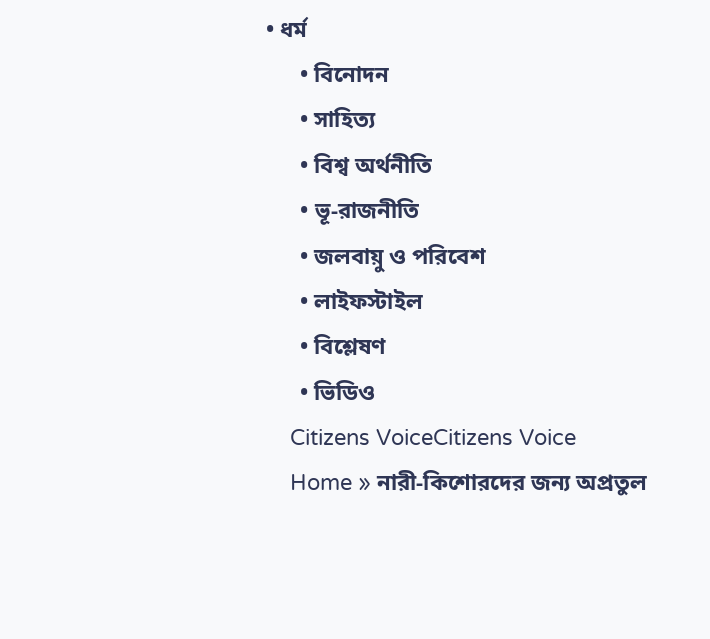• ধর্ম
      • বিনোদন
      • সাহিত্য
      • বিশ্ব অর্থনীতি
      • ভূ-রাজনীতি
      • জলবায়ু ও পরিবেশ
      • লাইফস্টাইল
      • বিশ্লেষণ
      • ভিডিও
    Citizens VoiceCitizens Voice
    Home » নারী-কিশোরদের জন্য অপ্রতুল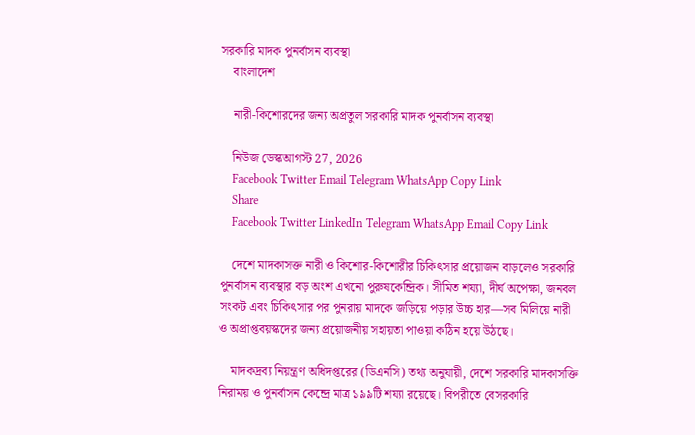সরকারি মাদক পুনর্বাসন ব্যবস্থা
    বাংলাদেশ

    নারী-কিশোরদের জন্য অপ্রতুল সরকারি মাদক পুনর্বাসন ব্যবস্থা

    নিউজ ডেস্কআগস্ট 27, 2026
    Facebook Twitter Email Telegram WhatsApp Copy Link
    Share
    Facebook Twitter LinkedIn Telegram WhatsApp Email Copy Link

    দেশে মাদকাসক্ত নারী ও কিশোর-কিশোরীর চিকিৎসার প্রয়োজন বাড়লেও সরকারি পুনর্বাসন ব্যবস্থার বড় অংশ এখনো পুরুষকেন্দ্রিক। সীমিত শয্যা, দীর্ঘ অপেক্ষা, জনবল সংকট এবং চিকিৎসার পর পুনরায় মাদকে জড়িয়ে পড়ার উচ্চ হার—সব মিলিয়ে নারী ও অপ্রাপ্তবয়স্কদের জন্য প্রয়োজনীয় সহায়তা পাওয়া কঠিন হয়ে উঠছে।

    মাদকদ্রব্য নিয়ন্ত্রণ অধিদপ্তরের (ডিএনসি) তথ্য অনুযায়ী, দেশে সরকারি মাদকাসক্তি নিরাময় ও পুনর্বাসন কেন্দ্রে মাত্র ১৯৯টি শয্যা রয়েছে। বিপরীতে বেসরকারি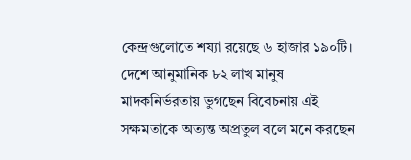কেন্দ্রগুলোতে শয্যা রয়েছে ৬ হাজার ১৯০টি। দেশে আনুমানিক ৮২ লাখ মানুষ মাদকনির্ভরতায় ভুগছেন বিবেচনায় এই সক্ষমতাকে অত্যন্ত অপ্রতুল বলে মনে করছেন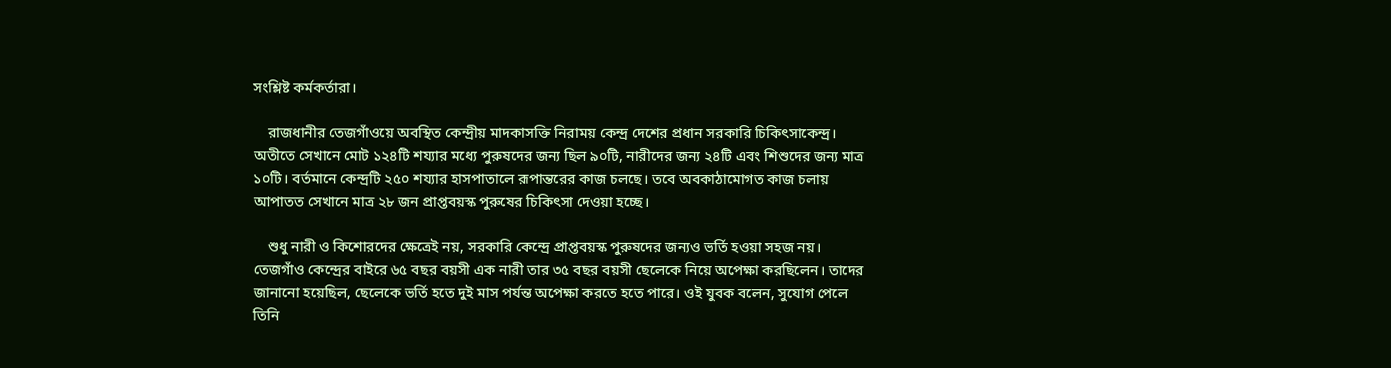সংশ্লিষ্ট কর্মকর্তারা।

    রাজধানীর তেজগাঁওয়ে অবস্থিত কেন্দ্রীয় মাদকাসক্তি নিরাময় কেন্দ্র দেশের প্রধান সরকারি চিকিৎসাকেন্দ্র। অতীতে সেখানে মোট ১২৪টি শয্যার মধ্যে পুরুষদের জন্য ছিল ৯০টি, নারীদের জন্য ২৪টি এবং শিশুদের জন্য মাত্র ১০টি। বর্তমানে কেন্দ্রটি ২৫০ শয্যার হাসপাতালে রূপান্তরের কাজ চলছে। তবে অবকাঠামোগত কাজ চলায় আপাতত সেখানে মাত্র ২৮ জন প্রাপ্তবয়স্ক পুরুষের চিকিৎসা দেওয়া হচ্ছে।

    শুধু নারী ও কিশোরদের ক্ষেত্রেই নয়, সরকারি কেন্দ্রে প্রাপ্তবয়স্ক পুরুষদের জন্যও ভর্তি হওয়া সহজ নয়। তেজগাঁও কেন্দ্রের বাইরে ৬৫ বছর বয়সী এক নারী তার ৩৫ বছর বয়সী ছেলেকে নিয়ে অপেক্ষা করছিলেন। তাদের জানানো হয়েছিল, ছেলেকে ভর্তি হতে দুই মাস পর্যন্ত অপেক্ষা করতে হতে পারে। ওই যুবক বলেন, সুযোগ পেলে তিনি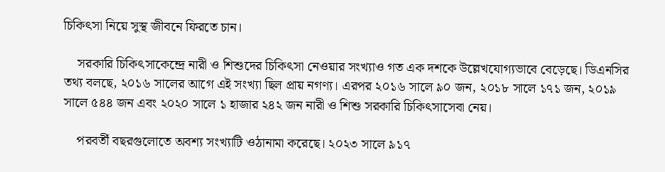চিকিৎসা নিয়ে সুস্থ জীবনে ফিরতে চান।

    সরকারি চিকিৎসাকেন্দ্রে নারী ও শিশুদের চিকিৎসা নেওয়ার সংখ্যাও গত এক দশকে উল্লেখযোগ্যভাবে বেড়েছে। ডিএনসির তথ্য বলছে, ২০১৬ সালের আগে এই সংখ্যা ছিল প্রায় নগণ্য। এরপর ২০১৬ সালে ৯০ জন, ২০১৮ সালে ১৭১ জন, ২০১৯ সালে ৫৪৪ জন এবং ২০২০ সালে ১ হাজার ২৪২ জন নারী ও শিশু সরকারি চিকিৎসাসেবা নেয়।

    পরবর্তী বছরগুলোতে অবশ্য সংখ্যাটি ওঠানামা করেছে। ২০২৩ সালে ৯১৭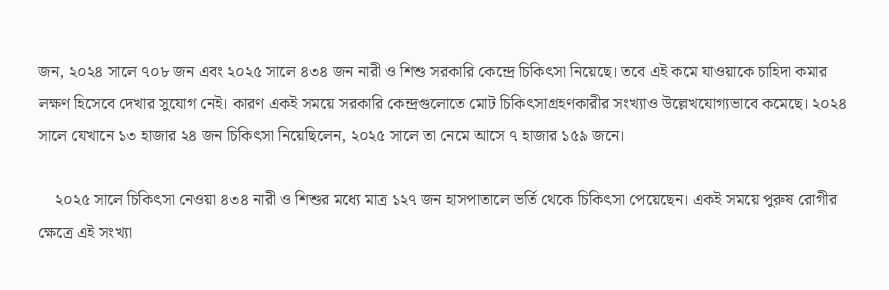জন, ২০২৪ সালে ৭০৮ জন এবং ২০২৫ সালে ৪৩৪ জন নারী ও শিশু সরকারি কেন্দ্রে চিকিৎসা নিয়েছে। তবে এই কমে যাওয়াকে চাহিদা কমার লক্ষণ হিসেবে দেখার সুযোগ নেই। কারণ একই সময়ে সরকারি কেন্দ্রগুলোতে মোট চিকিৎসাগ্রহণকারীর সংখ্যাও উল্লেখযোগ্যভাবে কমেছে। ২০২৪ সালে যেখানে ১৩ হাজার ২৪ জন চিকিৎসা নিয়েছিলেন, ২০২৫ সালে তা নেমে আসে ৭ হাজার ১৫৯ জনে।

    ২০২৫ সালে চিকিৎসা নেওয়া ৪৩৪ নারী ও শিশুর মধ্যে মাত্র ১২৭ জন হাসপাতালে ভর্তি থেকে চিকিৎসা পেয়েছেন। একই সময়ে পুরুষ রোগীর ক্ষেত্রে এই সংখ্যা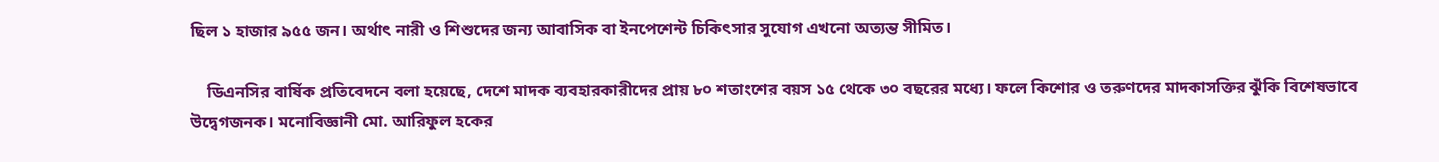ছিল ১ হাজার ৯৫৫ জন। অর্থাৎ নারী ও শিশুদের জন্য আবাসিক বা ইনপেশেন্ট চিকিৎসার সুযোগ এখনো অত্যন্ত সীমিত।

    ডিএনসির বার্ষিক প্রতিবেদনে বলা হয়েছে, দেশে মাদক ব্যবহারকারীদের প্রায় ৮০ শতাংশের বয়স ১৫ থেকে ৩০ বছরের মধ্যে। ফলে কিশোর ও তরুণদের মাদকাসক্তির ঝুঁকি বিশেষভাবে উদ্বেগজনক। মনোবিজ্ঞানী মো. আরিফুল হকের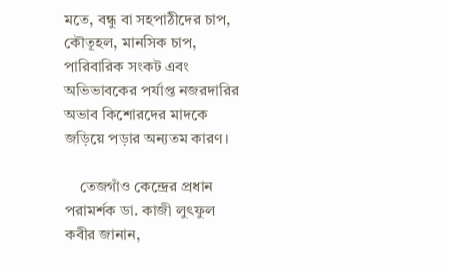মতে, বন্ধু বা সহপাঠীদের চাপ, কৌতূহল, মানসিক চাপ, পারিবারিক সংকট এবং অভিভাবকের পর্যাপ্ত নজরদারির অভাব কিশোরদের মাদকে জড়িয়ে পড়ার অন্যতম কারণ।

    তেজগাঁও কেন্দ্রের প্রধান পরামর্শক ডা. কাজী লুৎফুল কবীর জানান,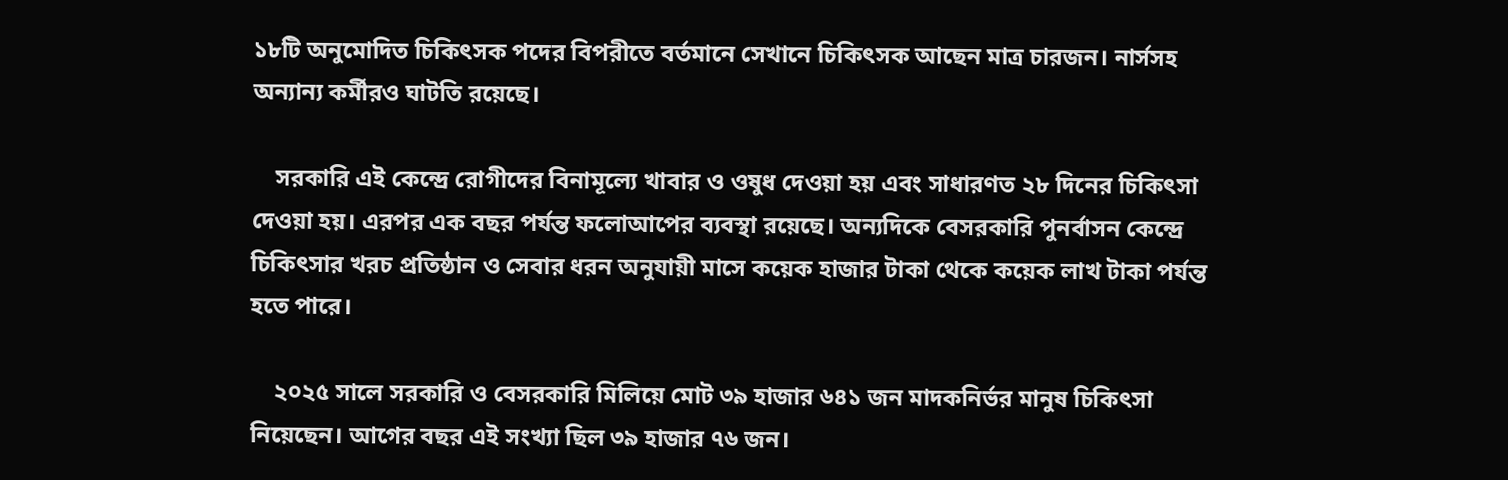১৮টি অনুমোদিত চিকিৎসক পদের বিপরীতে বর্তমানে সেখানে চিকিৎসক আছেন মাত্র চারজন। নার্সসহ অন্যান্য কর্মীরও ঘাটতি রয়েছে।

    সরকারি এই কেন্দ্রে রোগীদের বিনামূল্যে খাবার ও ওষুধ দেওয়া হয় এবং সাধারণত ২৮ দিনের চিকিৎসা দেওয়া হয়। এরপর এক বছর পর্যন্ত ফলোআপের ব্যবস্থা রয়েছে। অন্যদিকে বেসরকারি পুনর্বাসন কেন্দ্রে চিকিৎসার খরচ প্রতিষ্ঠান ও সেবার ধরন অনুযায়ী মাসে কয়েক হাজার টাকা থেকে কয়েক লাখ টাকা পর্যন্ত হতে পারে।

    ২০২৫ সালে সরকারি ও বেসরকারি মিলিয়ে মোট ৩৯ হাজার ৬৪১ জন মাদকনির্ভর মানুষ চিকিৎসা নিয়েছেন। আগের বছর এই সংখ্যা ছিল ৩৯ হাজার ৭৬ জন।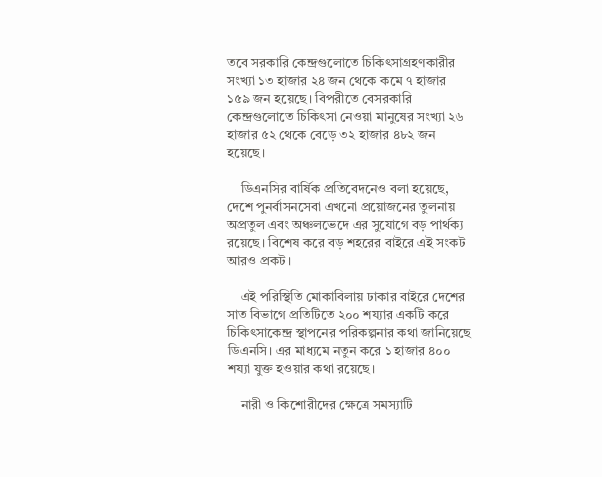তবে সরকারি কেন্দ্রগুলোতে চিকিৎসাগ্রহণকারীর সংখ্যা ১৩ হাজার ২৪ জন থেকে কমে ৭ হাজার ১৫৯ জন হয়েছে। বিপরীতে বেসরকারি কেন্দ্রগুলোতে চিকিৎসা নেওয়া মানুষের সংখ্যা ২৬ হাজার ৫২ থেকে বেড়ে ৩২ হাজার ৪৮২ জন হয়েছে।

    ডিএনসির বার্ষিক প্রতিবেদনেও বলা হয়েছে, দেশে পুনর্বাসনসেবা এখনো প্রয়োজনের তুলনায় অপ্রতুল এবং অঞ্চলভেদে এর সুযোগে বড় পার্থক্য রয়েছে। বিশেষ করে বড় শহরের বাইরে এই সংকট আরও প্রকট।

    এই পরিস্থিতি মোকাবিলায় ঢাকার বাইরে দেশের সাত বিভাগে প্রতিটিতে ২০০ শয্যার একটি করে চিকিৎসাকেন্দ্র স্থাপনের পরিকল্পনার কথা জানিয়েছে ডিএনসি। এর মাধ্যমে নতুন করে ১ হাজার ৪০০ শয্যা যুক্ত হওয়ার কথা রয়েছে।

    নারী ও কিশোরীদের ক্ষেত্রে সমস্যাটি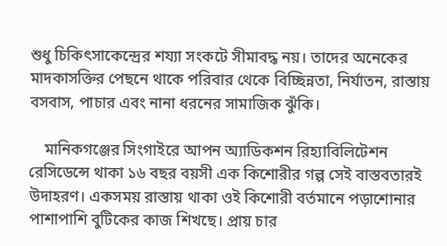শুধু চিকিৎসাকেন্দ্রের শয্যা সংকটে সীমাবদ্ধ নয়। তাদের অনেকের মাদকাসক্তির পেছনে থাকে পরিবার থেকে বিচ্ছিন্নতা, নির্যাতন, রাস্তায় বসবাস, পাচার এবং নানা ধরনের সামাজিক ঝুঁকি।

    মানিকগঞ্জের সিংগাইরে আপন অ্যাডিকশন রিহ্যাবিলিটেশন রেসিডেন্সে থাকা ১৬ বছর বয়সী এক কিশোরীর গল্প সেই বাস্তবতারই উদাহরণ। একসময় রাস্তায় থাকা ওই কিশোরী বর্তমানে পড়াশোনার পাশাপাশি বুটিকের কাজ শিখছে। প্রায় চার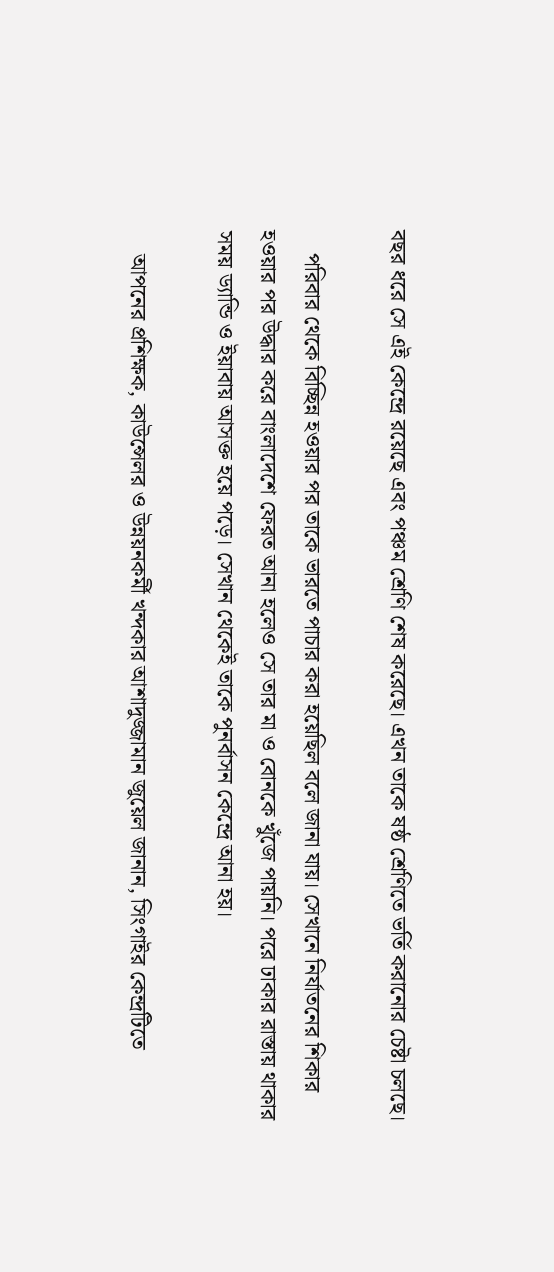বছর ধরে সে এই কেন্দ্রে রয়েছে এবং পঞ্চম শ্রেণি শেষ করেছে। এখন তাকে ষষ্ঠ শ্রেণিতে ভর্তি করানোর চেষ্টা চলছে।

    পরিবার থেকে বিচ্ছিন্ন হওয়ার পর তাকে ভারতে পাচার করা হয়েছিল বলে জানা যায়। সেখানে নির্যাতনের শিকার হওয়ার পর উদ্ধার করে বাংলাদেশে ফেরত আনা হলেও সে তার মা ও বোনকে খুঁজে পায়নি। পরে ঢাকার রাস্তায় থাকার সময় ড্যান্ডি ও ইয়াবায় আসক্ত হয়ে পড়ে। সেখান থেকেই তাকে পুনর্বাসন কেন্দ্রে আনা হয়।

    আপনের প্রশিক্ষক, কাউন্সেলর ও উন্নয়নকর্মী খন্দকার আশাদুজ্জামান জুয়েল জানান, সিংগাইর কেন্দ্রটিতে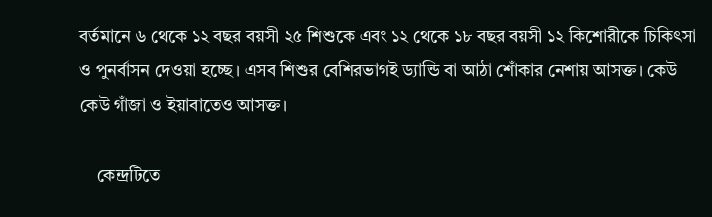বর্তমানে ৬ থেকে ১২ বছর বয়সী ২৫ শিশুকে এবং ১২ থেকে ১৮ বছর বয়সী ১২ কিশোরীকে চিকিৎসা ও পুনর্বাসন দেওয়া হচ্ছে। এসব শিশুর বেশিরভাগই ড্যান্ডি বা আঠা শোঁকার নেশায় আসক্ত। কেউ কেউ গাঁজা ও ইয়াবাতেও আসক্ত।

    কেন্দ্রটিতে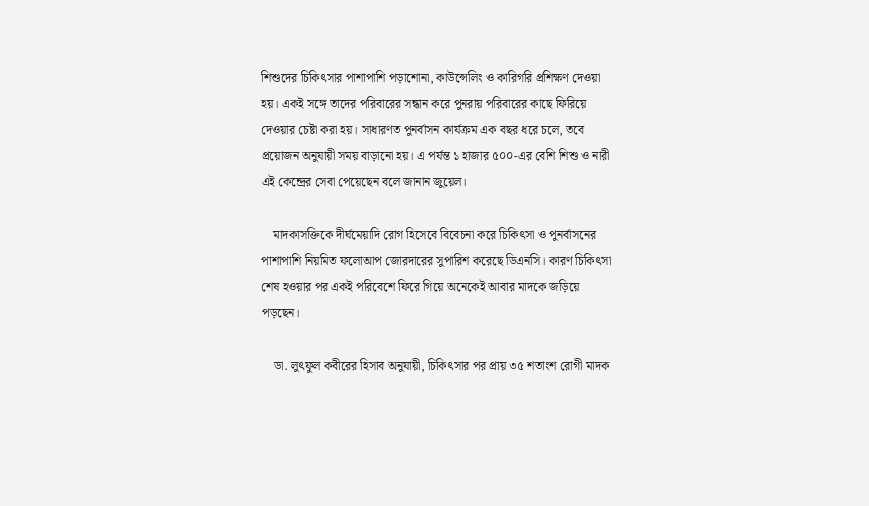শিশুদের চিকিৎসার পাশাপাশি পড়াশোনা, কাউন্সেলিং ও কারিগরি প্রশিক্ষণ দেওয়া হয়। একই সঙ্গে তাদের পরিবারের সন্ধান করে পুনরায় পরিবারের কাছে ফিরিয়ে দেওয়ার চেষ্টা করা হয়। সাধারণত পুনর্বাসন কার্যক্রম এক বছর ধরে চলে, তবে প্রয়োজন অনুযায়ী সময় বাড়ানো হয়। এ পর্যন্ত ১ হাজার ৫০০-এর বেশি শিশু ও নারী এই কেন্দ্রের সেবা পেয়েছেন বলে জানান জুয়েল।

    মাদকাসক্তিকে দীর্ঘমেয়াদি রোগ হিসেবে বিবেচনা করে চিকিৎসা ও পুনর্বাসনের পাশাপাশি নিয়মিত ফলোআপ জোরদারের সুপারিশ করেছে ডিএনসি। কারণ চিকিৎসা শেষ হওয়ার পর একই পরিবেশে ফিরে গিয়ে অনেকেই আবার মাদকে জড়িয়ে পড়ছেন।

    ডা. লুৎফুল কবীরের হিসাব অনুযায়ী, চিকিৎসার পর প্রায় ৩৫ শতাংশ রোগী মাদক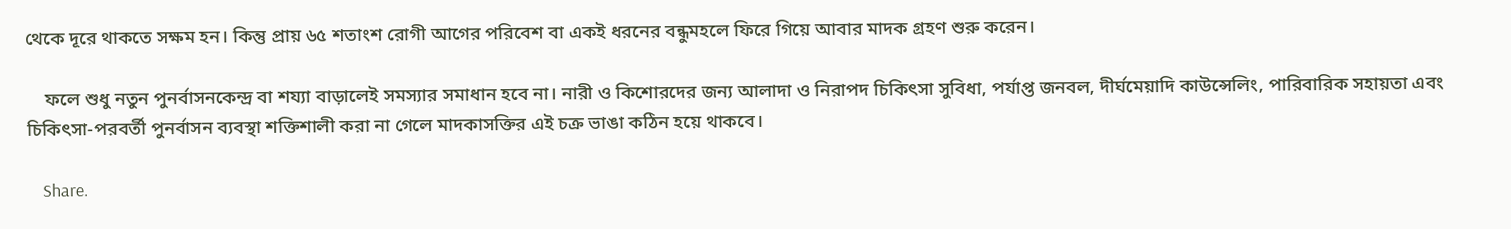থেকে দূরে থাকতে সক্ষম হন। কিন্তু প্রায় ৬৫ শতাংশ রোগী আগের পরিবেশ বা একই ধরনের বন্ধুমহলে ফিরে গিয়ে আবার মাদক গ্রহণ শুরু করেন।

    ফলে শুধু নতুন পুনর্বাসনকেন্দ্র বা শয্যা বাড়ালেই সমস্যার সমাধান হবে না। নারী ও কিশোরদের জন্য আলাদা ও নিরাপদ চিকিৎসা সুবিধা, পর্যাপ্ত জনবল, দীর্ঘমেয়াদি কাউন্সেলিং, পারিবারিক সহায়তা এবং চিকিৎসা-পরবর্তী পুনর্বাসন ব্যবস্থা শক্তিশালী করা না গেলে মাদকাসক্তির এই চক্র ভাঙা কঠিন হয়ে থাকবে।

    Share.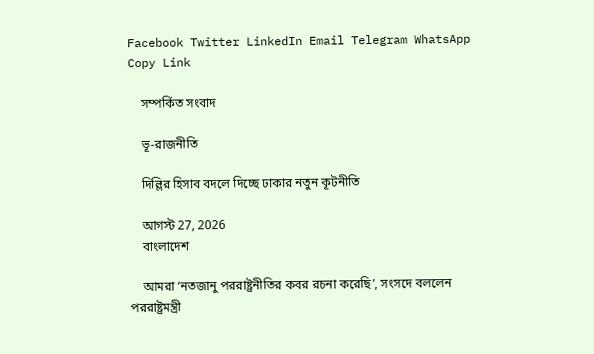Facebook Twitter LinkedIn Email Telegram WhatsApp Copy Link

    সম্পর্কিত সংবাদ

    ভূ-রাজনীতি

    দিল্লির হিসাব বদলে দিচ্ছে ঢাকার নতুন কূটনীতি

    আগস্ট 27, 2026
    বাংলাদেশ

    আমরা ‘নতজানু পররাষ্ট্রনীতির কবর রচনা করেছি’, সংসদে বললেন পররাষ্ট্রমন্ত্রী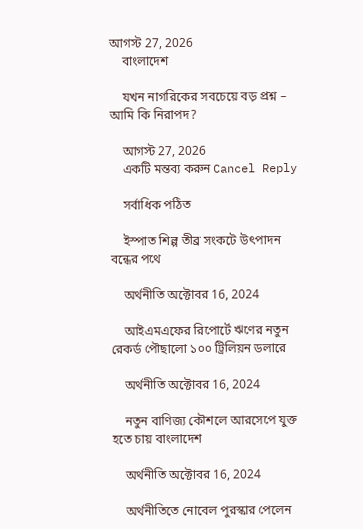আগস্ট 27, 2026
    বাংলাদেশ

    যখন নাগরিকের সবচেয়ে বড় প্রশ্ন – আমি কি নিরাপদ?

    আগস্ট 27, 2026
    একটি মন্তব্য করুন Cancel Reply

    সর্বাধিক পঠিত

    ইস্পাত শিল্প তীব্র সংকটে উৎপাদন বন্ধের পথে

    অর্থনীতি অক্টোবর 16, 2024

    আইএমএফের রিপোর্টে ঋণের নতুন রেকর্ড পৌছালো ১০০ ট্রিলিয়ন ডলারে

    অর্থনীতি অক্টোবর 16, 2024

    নতুন বাণিজ্য কৌশলে আরসেপে যুক্ত হতে চায় বাংলাদেশ

    অর্থনীতি অক্টোবর 16, 2024

    অর্থনীতিতে নোবেল পুরস্কার পেলেন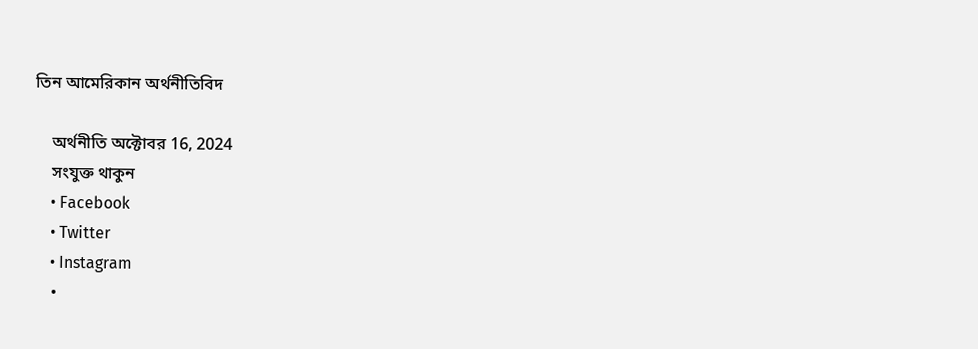তিন আমেরিকান অর্থনীতিবিদ

    অর্থনীতি অক্টোবর 16, 2024
    সংযুক্ত থাকুন
    • Facebook
    • Twitter
    • Instagram
    •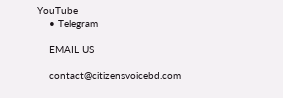YouTube
    • Telegram

    EMAIL US

    contact@citizensvoicebd.com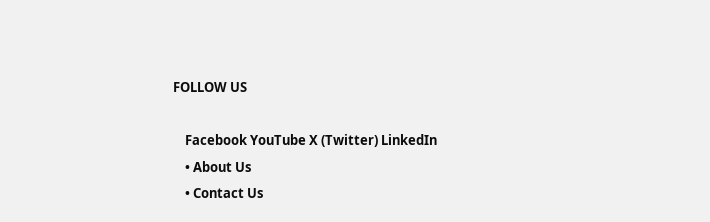FOLLOW US

    Facebook YouTube X (Twitter) LinkedIn
    • About Us
    • Contact Us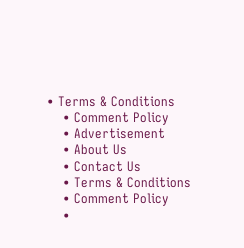• Terms & Conditions
    • Comment Policy
    • Advertisement
    • About Us
    • Contact Us
    • Terms & Conditions
    • Comment Policy
    •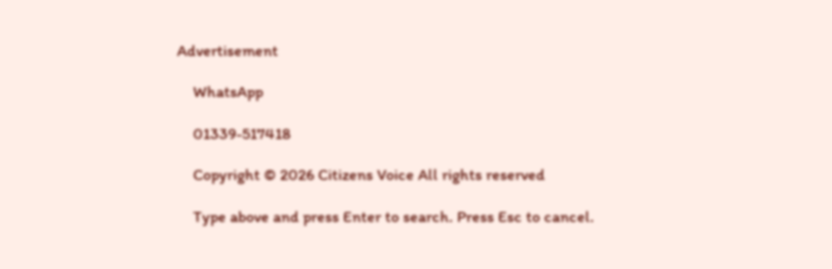Advertisement

    WhatsApp

    01339-517418

    Copyright © 2026 Citizens Voice All rights reserved

    Type above and press Enter to search. Press Esc to cancel.